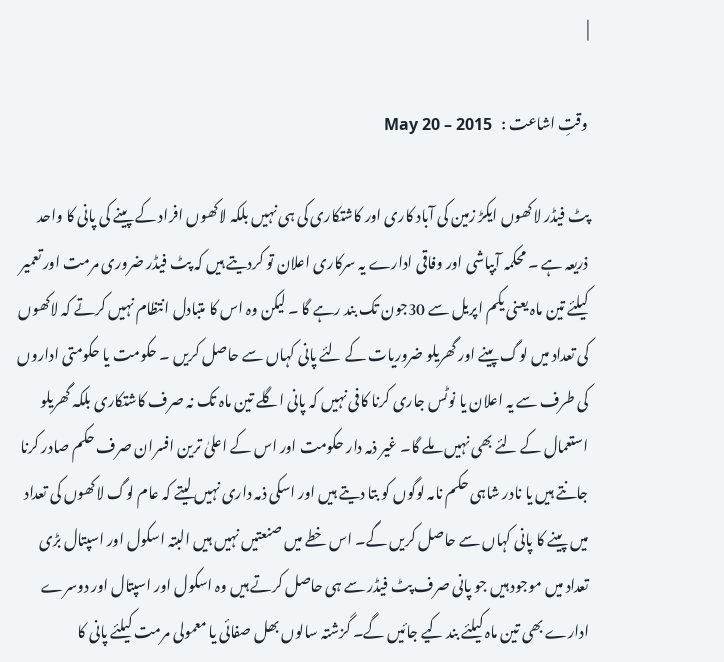|

وقتِ اشاعت :   May 20 – 2015

پٹ فیڈر لاکھوں ایکڑ زمین کی آباد کاری اور کاشتکاری کی ہی نہیں بلکہ لاکھوں افراد کے پینے کی پانی کا واحد ذریعہ ہے ۔ محکمہ آبپاشی اور وفاقی ادارے یہ سرکاری اعلان تو کردیتے ہیں کہ پٹ فیڈر ضروری مرمت اور تعمیر کیلئے تین ماہ یعنی یکم اپریل سے 30جون تک بند رہے گا ۔ لیکن وہ اس کا متبادل انتظام نہیں کرتے کہ لاکھوں کی تعداد میں لوگ پینے اور گھریلو ضروریات کے لئے پانی کہاں سے حاصل کریں ۔ حکومت یا حکومتی اداروں کی طرف سے یہ اعلان یا نوٹس جاری کرنا کافی نہیں کہ پانی اگلے تین ماہ تک نہ صرف کاشتکاری بلکہ گھریلو استعمال کے لئے بھی نہیں ملے گا۔ غیر ذمہ دار حکومت اور اس کے اعلیٰ ترین افسران صرف حکم صادر کرنا جانتے ہیں یا نادر شاہی حکم نامہ لوگوں کو بتا دیتے ہیں اور اسکی ذمہ داری نہیں لیتے کہ عام لوگ لاکھوں کی تعداد میں پینے کا پانی کہاں سے حاصل کریں گے۔ اس خطے میں صنعتیں نہیں ہیں البتہ اسکول اور اسپتال بڑی تعداد میں موجود ہیں جو پانی صرف پٹ فیڈر سے ہی حاصل کرتے ہیں وہ اسکول اور اسپتال اور دوسرے ادارے بھی تین ماہ کیلئے بند کیے جائیں گے۔ گزشتہ سالوں بھل صفائی یا معمولی مرمت کیلئے پانی کا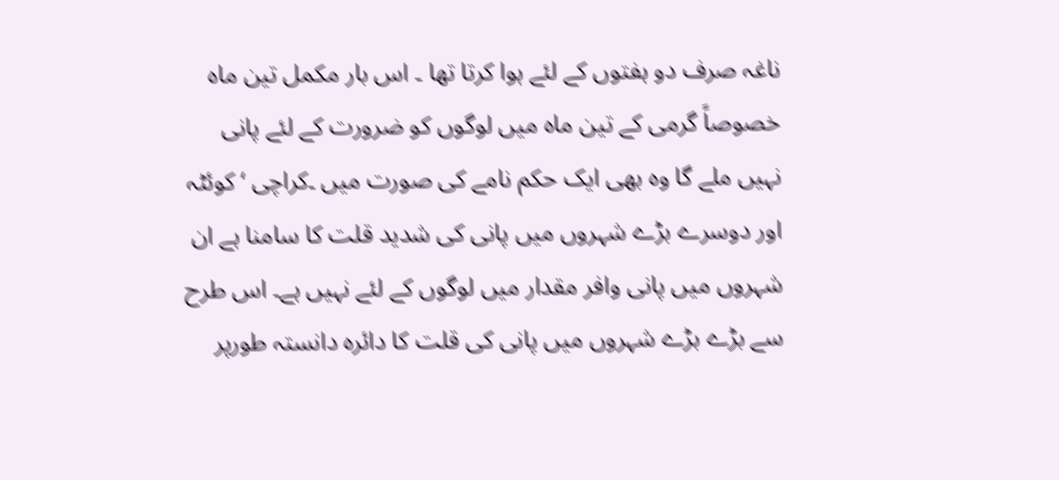ناغہ صرف دو ہفتوں کے لئے ہوا کرتا تھا ۔ اس بار مکمل تین ماہ خصوصاً گرمی کے تین ماہ میں لوگوں کو ضرورت کے لئے پانی نہیں ملے گا وہ بھی ایک حکم نامے کی صورت میں ۔کراچی ‘ کوئٹہ اور دوسرے بڑے شہروں میں پانی کی شدید قلت کا سامنا ہے ان شہروں میں پانی وافر مقدار میں لوگوں کے لئے نہیں ہے۔ اس طرح سے بڑے بڑے شہروں میں پانی کی قلت کا دائرہ دانستہ طورپر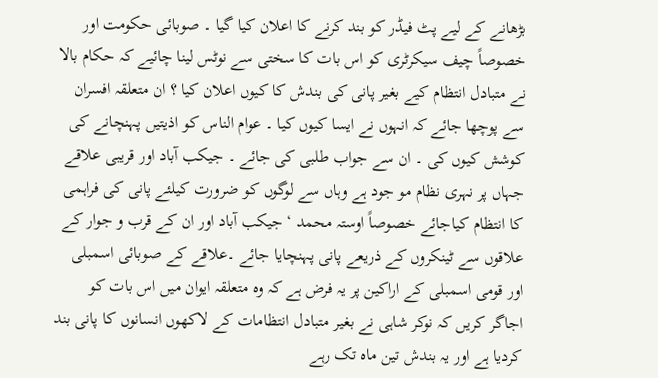بڑھانے کے لیے پٹ فیڈر کو بند کرنے کا اعلان کیا گیا ۔ صوبائی حکومت اور خصوصاً چیف سیکرٹری کو اس بات کا سختی سے نوٹس لینا چائیے کہ حکام بالا نے متبادل انتظام کیے بغیر پانی کی بندش کا کیوں اعلان کیا ؟ ان متعلقہ افسران سے پوچھا جائے کہ انہوں نے ایسا کیوں کیا ۔ عوام الناس کو اذیتیں پہنچانے کی کوشش کیوں کی ۔ ان سے جواب طلبی کی جائے ۔ جیکب آباد اور قریبی علاقے جہاں پر نہری نظام مو جود ہے وہاں سے لوگوں کو ضرورت کیلئے پانی کی فراہمی کا انتظام کیاجائے خصوصاً اوستہ محمد ‘ جیکب آباد اور ان کے قرب و جوار کے علاقوں سے ٹینکروں کے ذریعے پانی پہنچایا جائے ۔علاقے کے صوبائی اسمبلی اور قومی اسمبلی کے اراکین پر یہ فرض ہے کہ وہ متعلقہ ایوان میں اس بات کو اجاگر کریں کہ نوکر شاہی نے بغیر متبادل انتظامات کے لاکھوں انسانوں کا پانی بند کردیا ہے اور یہ بندش تین ماہ تک رہے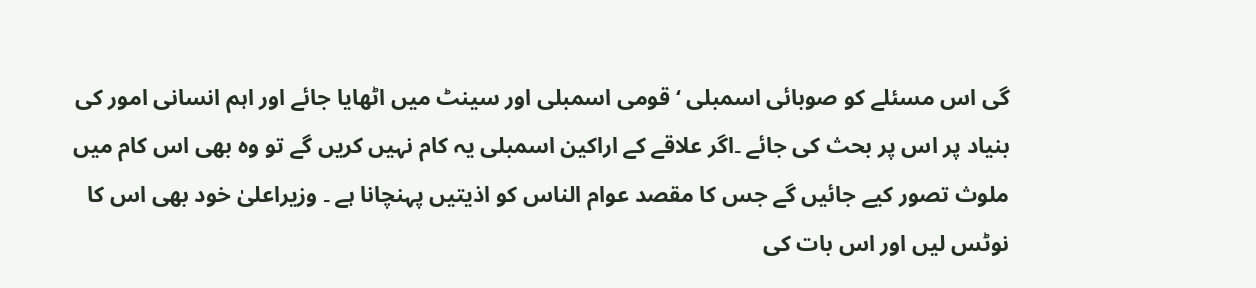گی اس مسئلے کو صوبائی اسمبلی ‘ قومی اسمبلی اور سینٹ میں اٹھایا جائے اور اہم انسانی امور کی بنیاد پر اس پر بحث کی جائے ۔اگر علاقے کے اراکین اسمبلی یہ کام نہیں کریں گے تو وہ بھی اس کام میں ملوث تصور کیے جائیں گے جس کا مقصد عوام الناس کو اذیتیں پہنچانا ہے ۔ وزیراعلیٰ خود بھی اس کا نوٹس لیں اور اس بات کی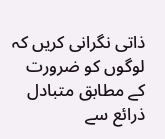ذاتی نگرانی کریں کہ لوگوں کو ضرورت کے مطابق متبادل ذرائع سے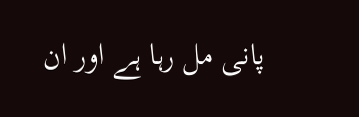پانی مل رہا ہے اور ان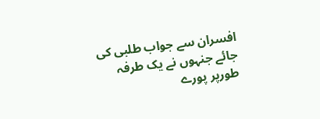افسران سے جواب طلبی کی جائے جنہوں نے یک طرفہ طورپر پورے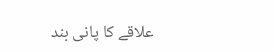علاقے کا پانی بند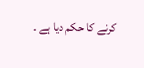کرنے کا حکم دیا ہے ۔